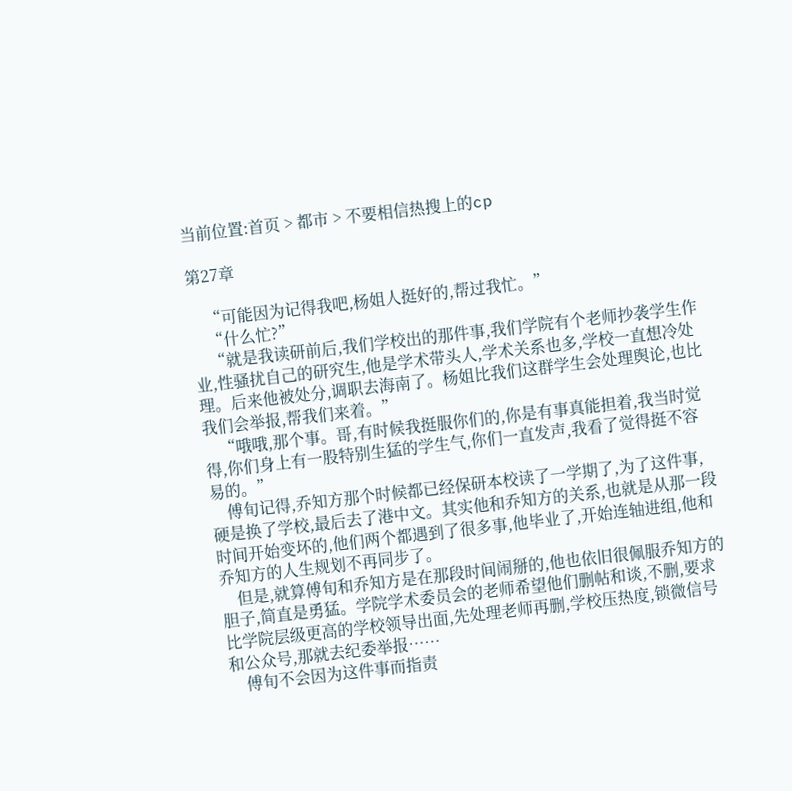当前位置:首页 > 都市 > 不要相信热搜上的cp

第27章

    “可能因为记得我吧,杨姐人挺好的,帮过我忙。”
    “什么忙?”
    “就是我读研前后,我们学校出的那件事,我们学院有个老师抄袭学生作业,性骚扰自己的研究生,他是学术带头人,学术关系也多,学校一直想冷处理。后来他被处分,调职去海南了。杨姐比我们这群学生会处理舆论,也比我们会举报,帮我们来着。”
    “哦哦,那个事。哥,有时候我挺服你们的,你是有事真能担着,我当时觉得,你们身上有一股特别生猛的学生气,你们一直发声,我看了觉得挺不容易的。”
    傅旬记得,乔知方那个时候都已经保研本校读了一学期了,为了这件事,硬是换了学校,最后去了港中文。其实他和乔知方的关系,也就是从那一段时间开始变坏的,他们两个都遇到了很多事,他毕业了,开始连轴进组,他和乔知方的人生规划不再同步了。
    但是,就算傅旬和乔知方是在那段时间闹掰的,他也依旧很佩服乔知方的胆子,简直是勇猛。学院学术委员会的老师希望他们删帖和谈,不删,要求比学院层级更高的学校领导出面,先处理老师再删,学校压热度,锁微信号和公众号,那就去纪委举报……
    傅旬不会因为这件事而指责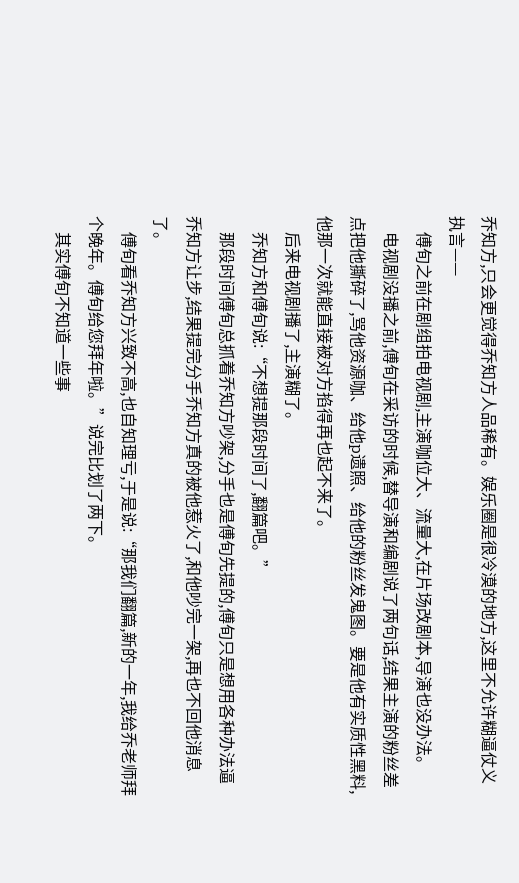乔知方,只会更觉得乔知方人品稀有。娱乐圈是很冷漠的地方,这里不允许糊逼仗义执言——
    傅旬之前在剧组拍电视剧,主演咖位大、流量大,在片场改剧本,导演也没办法。
    电视剧没播之前,傅旬在采访的时候,替导演和编剧说了两句话,结果主演的粉丝差点把他撕碎了,骂他资源咖、给他p遗照、给他的粉丝发鬼图。要是他有实质性黑料,他那一次就能直接被对方掐得再也起不来了。
    后来电视剧播了,主演糊了。
    乔知方和傅旬说:“不想提那段时间了,翻篇吧。”
    那段时间傅旬总抓着乔知方吵架,分手也是傅旬先提的,傅旬只是想用各种办法逼乔知方让步,结果提完分手乔知方真的被他惹火了,和他吵完一架,再也不回他消息了。
    傅旬看乔知方兴致不高,也自知理亏,于是说:“那我们翻篇,新的一年,我给乔老师拜个晚年。傅旬给您拜年啦。”说完比划了两下。
    其实傅旬不知道一些事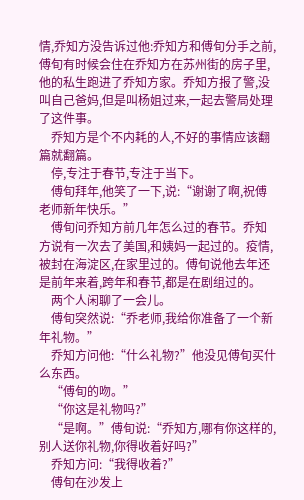情,乔知方没告诉过他:乔知方和傅旬分手之前,傅旬有时候会住在乔知方在苏州街的房子里,他的私生跑进了乔知方家。乔知方报了警,没叫自己爸妈,但是叫杨姐过来,一起去警局处理了这件事。
    乔知方是个不内耗的人,不好的事情应该翻篇就翻篇。
    停,专注于春节,专注于当下。
    傅旬拜年,他笑了一下,说:“谢谢了啊,祝傅老师新年快乐。”
    傅旬问乔知方前几年怎么过的春节。乔知方说有一次去了美国,和姨妈一起过的。疫情,被封在海淀区,在家里过的。傅旬说他去年还是前年来着,跨年和春节,都是在剧组过的。
    两个人闲聊了一会儿。
    傅旬突然说:“乔老师,我给你准备了一个新年礼物。”
    乔知方问他:“什么礼物?”他没见傅旬买什么东西。
    “傅旬的吻。”
    “你这是礼物吗?”
    “是啊。”傅旬说:“乔知方,哪有你这样的,别人送你礼物,你得收着好吗?”
    乔知方问:“我得收着?”
    傅旬在沙发上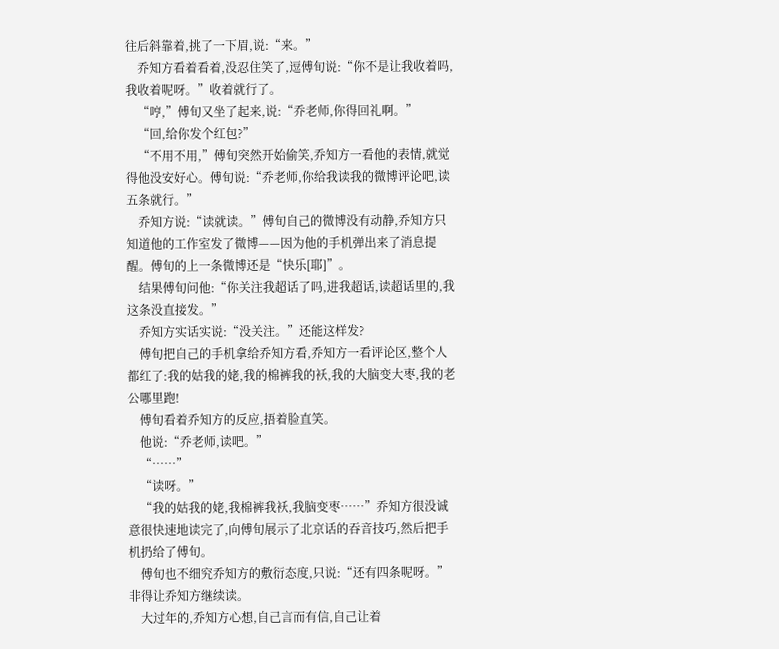往后斜靠着,挑了一下眉,说:“来。”
    乔知方看着看着,没忍住笑了,逗傅旬说:“你不是让我收着吗,我收着呢呀。”收着就行了。
    “哼,”傅旬又坐了起来,说:“乔老师,你得回礼啊。”
    “回,给你发个红包?”
    “不用不用,”傅旬突然开始偷笑,乔知方一看他的表情,就觉得他没安好心。傅旬说:“乔老师,你给我读我的微博评论吧,读五条就行。”
    乔知方说:“读就读。”傅旬自己的微博没有动静,乔知方只知道他的工作室发了微博——因为他的手机弹出来了消息提醒。傅旬的上一条微博还是“快乐[耶]”。
    结果傅旬问他:“你关注我超话了吗,进我超话,读超话里的,我这条没直接发。”
    乔知方实话实说:“没关注。”还能这样发?
    傅旬把自己的手机拿给乔知方看,乔知方一看评论区,整个人都红了:我的姑我的姥,我的棉裤我的袄,我的大脑变大枣,我的老公哪里跑!
    傅旬看着乔知方的反应,捂着脸直笑。
    他说:“乔老师,读吧。”
    “……”
    “读呀。”
    “我的姑我的姥,我棉裤我袄,我脑变枣……”乔知方很没诚意很快速地读完了,向傅旬展示了北京话的吞音技巧,然后把手机扔给了傅旬。
    傅旬也不细究乔知方的敷衍态度,只说:“还有四条呢呀。”非得让乔知方继续读。
    大过年的,乔知方心想,自己言而有信,自己让着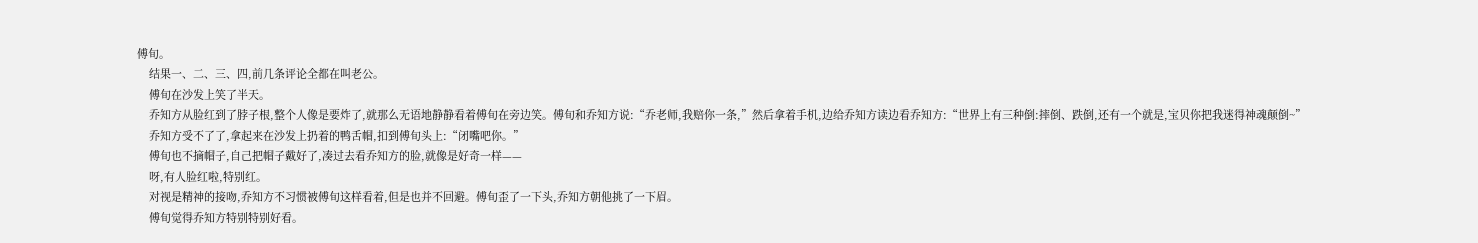傅旬。
    结果一、二、三、四,前几条评论全都在叫老公。
    傅旬在沙发上笑了半天。
    乔知方从脸红到了脖子根,整个人像是要炸了,就那么无语地静静看着傅旬在旁边笑。傅旬和乔知方说:“乔老师,我赔你一条,”然后拿着手机,边给乔知方读边看乔知方:“世界上有三种倒:摔倒、跌倒,还有一个就是,宝贝你把我迷得神魂颠倒~”
    乔知方受不了了,拿起来在沙发上扔着的鸭舌帽,扣到傅旬头上:“闭嘴吧你。”
    傅旬也不摘帽子,自己把帽子戴好了,凑过去看乔知方的脸,就像是好奇一样——
    呀,有人脸红啦,特别红。
    对视是精神的接吻,乔知方不习惯被傅旬这样看着,但是也并不回避。傅旬歪了一下头,乔知方朝他挑了一下眉。
    傅旬觉得乔知方特别特别好看。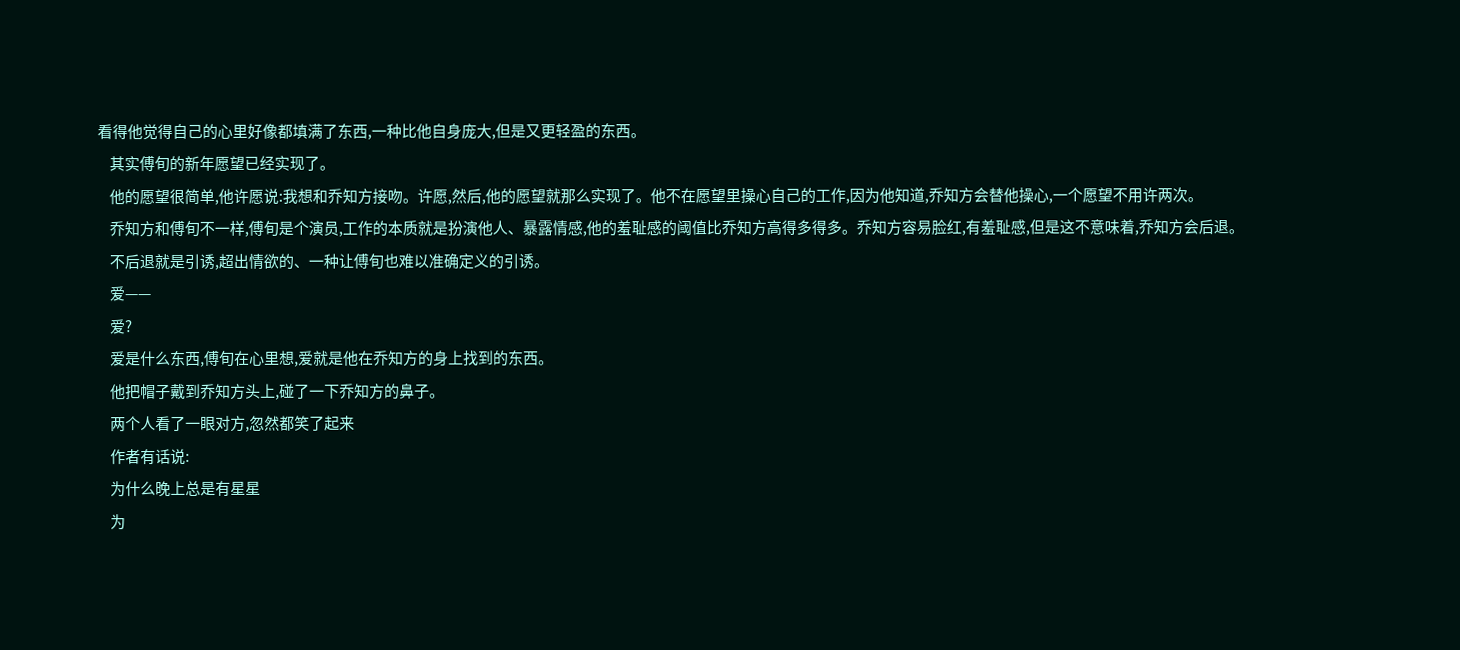看得他觉得自己的心里好像都填满了东西,一种比他自身庞大,但是又更轻盈的东西。
    其实傅旬的新年愿望已经实现了。
    他的愿望很简单,他许愿说:我想和乔知方接吻。许愿,然后,他的愿望就那么实现了。他不在愿望里操心自己的工作,因为他知道,乔知方会替他操心,一个愿望不用许两次。
    乔知方和傅旬不一样,傅旬是个演员,工作的本质就是扮演他人、暴露情感,他的羞耻感的阈值比乔知方高得多得多。乔知方容易脸红,有羞耻感,但是这不意味着,乔知方会后退。
    不后退就是引诱,超出情欲的、一种让傅旬也难以准确定义的引诱。
    爱——
    爱?
    爱是什么东西,傅旬在心里想,爱就是他在乔知方的身上找到的东西。
    他把帽子戴到乔知方头上,碰了一下乔知方的鼻子。
    两个人看了一眼对方,忽然都笑了起来
    作者有话说:
    为什么晚上总是有星星
    为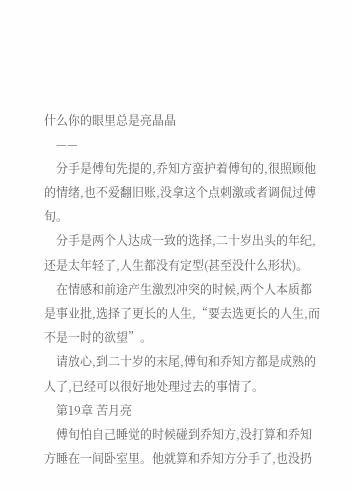什么你的眼里总是亮晶晶
    ——
    分手是傅旬先提的,乔知方蛮护着傅旬的,很照顾他的情绪,也不爱翻旧账,没拿这个点刺激或者调侃过傅旬。
    分手是两个人达成一致的选择,二十岁出头的年纪,还是太年轻了,人生都没有定型(甚至没什么形状)。
    在情感和前途产生激烈冲突的时候,两个人本质都是事业批,选择了更长的人生,“要去选更长的人生,而不是一时的欲望”。
    请放心,到二十岁的末尾,傅旬和乔知方都是成熟的人了,已经可以很好地处理过去的事情了。
    第19章 苦月亮
    傅旬怕自己睡觉的时候碰到乔知方,没打算和乔知方睡在一间卧室里。他就算和乔知方分手了,也没扔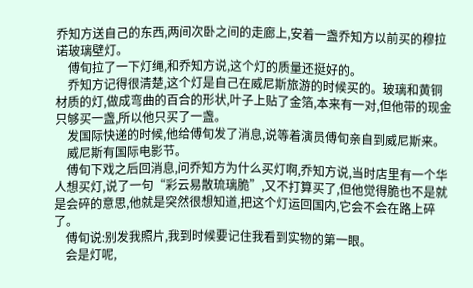乔知方送自己的东西,两间次卧之间的走廊上,安着一盏乔知方以前买的穆拉诺玻璃壁灯。
    傅旬拉了一下灯绳,和乔知方说,这个灯的质量还挺好的。
    乔知方记得很清楚,这个灯是自己在威尼斯旅游的时候买的。玻璃和黄铜材质的灯,做成弯曲的百合的形状,叶子上贴了金箔,本来有一对,但他带的现金只够买一盏,所以他只买了一盏。
    发国际快递的时候,他给傅旬发了消息,说等着演员傅旬亲自到威尼斯来。
    威尼斯有国际电影节。
    傅旬下戏之后回消息,问乔知方为什么买灯啊,乔知方说,当时店里有一个华人想买灯,说了一句“彩云易散琉璃脆”,又不打算买了,但他觉得脆也不是就是会碎的意思,他就是突然很想知道,把这个灯运回国内,它会不会在路上碎了。
    傅旬说:别发我照片,我到时候要记住我看到实物的第一眼。
    会是灯呢,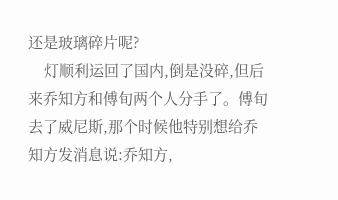还是玻璃碎片呢?
    灯顺利运回了国内,倒是没碎,但后来乔知方和傅旬两个人分手了。傅旬去了威尼斯,那个时候他特别想给乔知方发消息说:乔知方,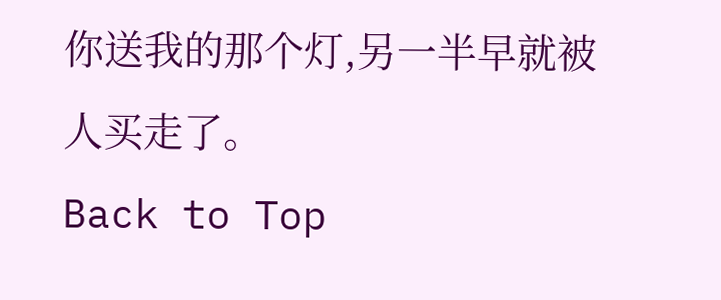你送我的那个灯,另一半早就被人买走了。
Back to Top